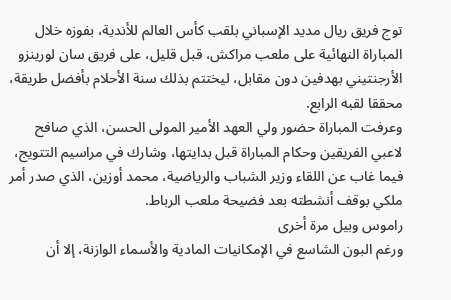توج فريق ريال مديد الإسباني بلقب كأس العالم للأندية، بفوزه خلال المباراة النهائية على ملعب مراكش، قبل قليل، على فريق سان لورينزو الأرجنتيني بهدفين دون مقابل، ليختتم بذلك سنة الأحلام بأفضل طريقة، محققا لقبه الرابع.
وعرفت المباراة حضور ولي العهد الأمير المولى الحسن، الذي صافح لاعبي الفريقين وحكام المباراة قبل بدايتها، وشارك في مراسيم التتويج، فيما غاب عن اللقاء وزير الشباب والرياضية، محمد أوزين، الذي صدر أمر ملكي بوقف أنشطته بعد فضيحة ملعب الرباط.
راموس وبيل مرة أخرى
ورغم البون الشاسع في الإمكانيات المادية والأسماء الوازنة، إلا أن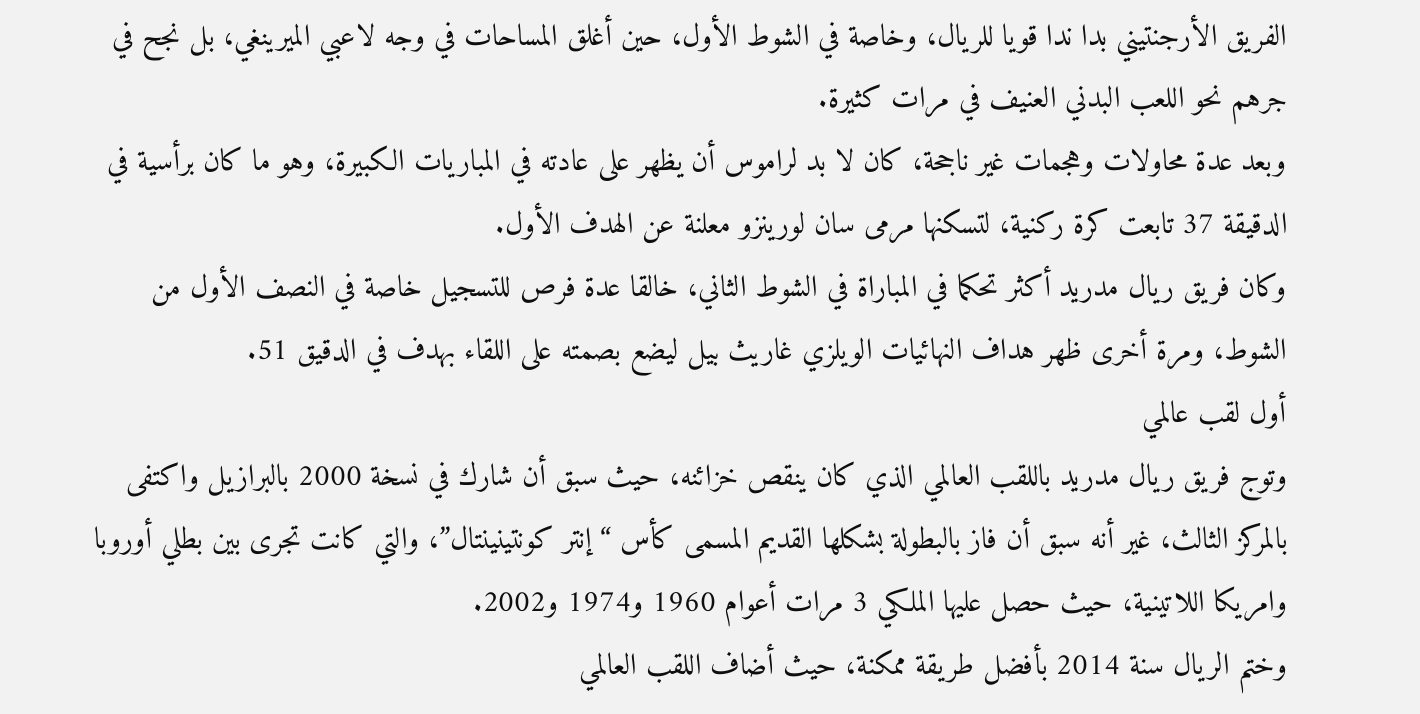الفريق الأرجنتيني بدا ندا قويا للريال، وخاصة في الشوط الأول، حين أغلق المساحات في وجه لاعبي الميرينغي، بل نجح في جرهم نحو اللعب البدني العنيف في مرات كثيرة.
وبعد عدة محاولات وهجمات غير ناجحة، كان لا بد لراموس أن يظهر على عادته في المباريات الكبيرة، وهو ما كان برأسية في الدقيقة 37 تابعت كرة ركنية، لتسكنها مرمى سان لورينزو معلنة عن الهدف الأول.
وكان فريق ريال مدريد أكثر تحكما في المباراة في الشوط الثاني، خالقا عدة فرص للتسجيل خاصة في النصف الأول من الشوط، ومرة أخرى ظهر هداف النهائيات الويلزي غاريث بيل ليضع بصمته على اللقاء بهدف في الدقيق 51.
أول لقب عالمي
وتوج فريق ريال مدريد باللقب العالمي الذي كان ينقص خزائنه، حيث سبق أن شارك في نسخة 2000 بالبرازيل واكتفى بالمركز الثالث، غير أنه سبق أن فاز بالبطولة بشكلها القديم المسمى كأس “إنتر كونتينينتال”، والتي كانت تجرى بين بطلي أوروبا وامريكا اللاتينية، حيث حصل عليها الملكي 3 مرات أعوام 1960 و1974 و2002.
وختم الريال سنة 2014 بأفضل طريقة ممكنة، حيث أضاف اللقب العالمي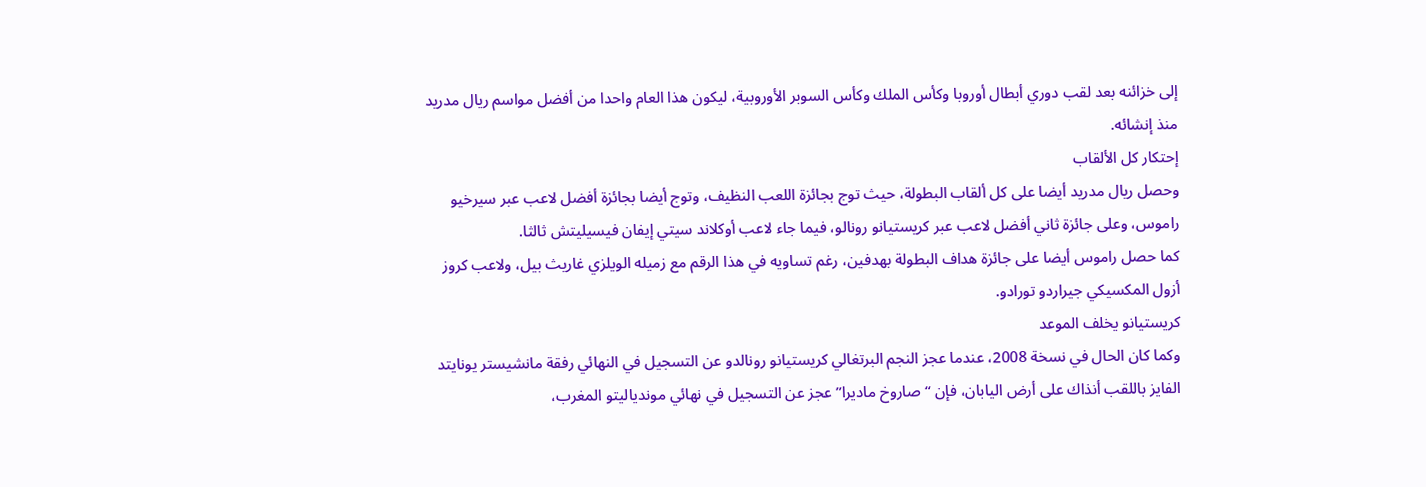إلى خزائنه بعد لقب دوري أبطال أوروبا وكأس الملك وكأس السوبر الأوروبية، ليكون هذا العام واحدا من أفضل مواسم ريال مدريد منذ إنشائه.
إحتكار كل الألقاب
وحصل ريال مدريد أيضا على كل ألقاب البطولة، حيث توج بجائزة اللعب النظيف، وتوج أيضا بجائزة أفضل لاعب عبر سيرخيو راموس، وعلى جائزة ثاني أفضل لاعب عبر كريستيانو رونالو، فيما جاء لاعب أوكلاند سيتي إيفان فيسيليتش ثالثا.
كما حصل راموس أيضا على جائزة هداف البطولة بهدفين، رغم تساويه في هذا الرقم مع زميله الويلزي غاريث بيل، ولاعب كروز أزول المكسيكي جيراردو تورادو.
كريستيانو يخلف الموعد
وكما كان الحال في نسخة 2008، عندما عجز النجم البرتغالي كريستيانو رونالدو عن التسجيل في النهائي رفقة مانشيستر يونايتد الفايز باللقب أنذاك على أرض اليابان، فإن “صاروخ ماديرا” عجز عن التسجيل في نهائي موندياليتو المغرب،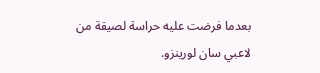بعدما فرضت عليه حراسة لصيقة من لاعبي سان لورينزو.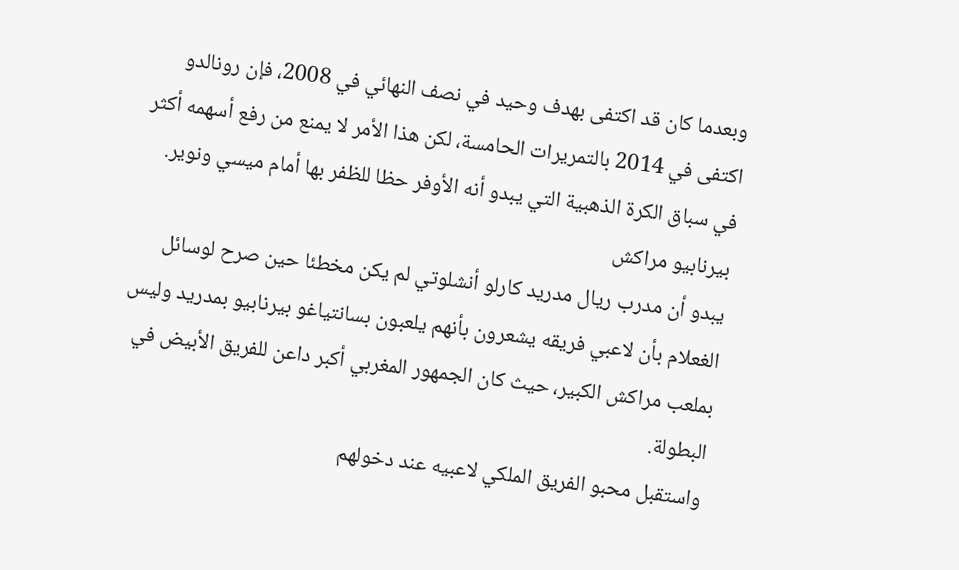وبعدما كان قد اكتفى بهدف وحيد في نصف النهائي في 2008، فإن رونالدو اكتفى في 2014 بالتمريرات الحامسة، لكن هذا الأمر لا يمنع من رفع أسهمه أكثر في سباق الكرة الذهبية التي يبدو أنه الأوفر حظا للظفر بها أمام ميسي ونوير.
بيرنابيو مراكش
يبدو أن مدرب ريال مدريد كارلو أنشلوتي لم يكن مخطئا حين صرح لوسائل الغعلام بأن لاعبي فريقه يشعرون بأنهم يلعبون بسانتياغو بيرنابيو بمدريد وليس بملعب مراكش الكبير، حيث كان الجمهور المغربي أكبر داعن للفريق الأبيض في البطولة.
واستقبل محبو الفريق الملكي لاعبيه عند دخولهم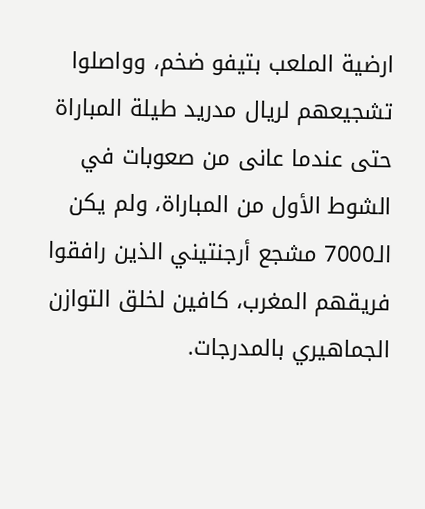ارضية الملعب بتيفو ضخم، وواصلوا تشجيعهم لريال مدريد طيلة المباراة حتى عندما عانى من صعوبات في الشوط الأول من المباراة، ولم يكن الـ7000 مشجع أرجنتيني الذين رافقوا فريقهم المغرب، كافين لخلق التوازن الجماهيري بالمدرجات.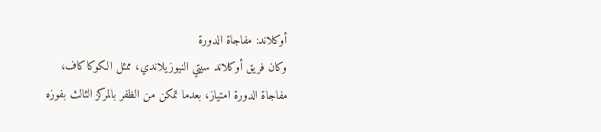أوكلاند: مفاجاة الدورة
وكان فريق أوكلاند سيتي النيوزيلاندي، ممثل الكوكاكاف، مفاجاة الدورة امتياز، بعدما تمكن من الظفر بالمركز الثالث بفوزه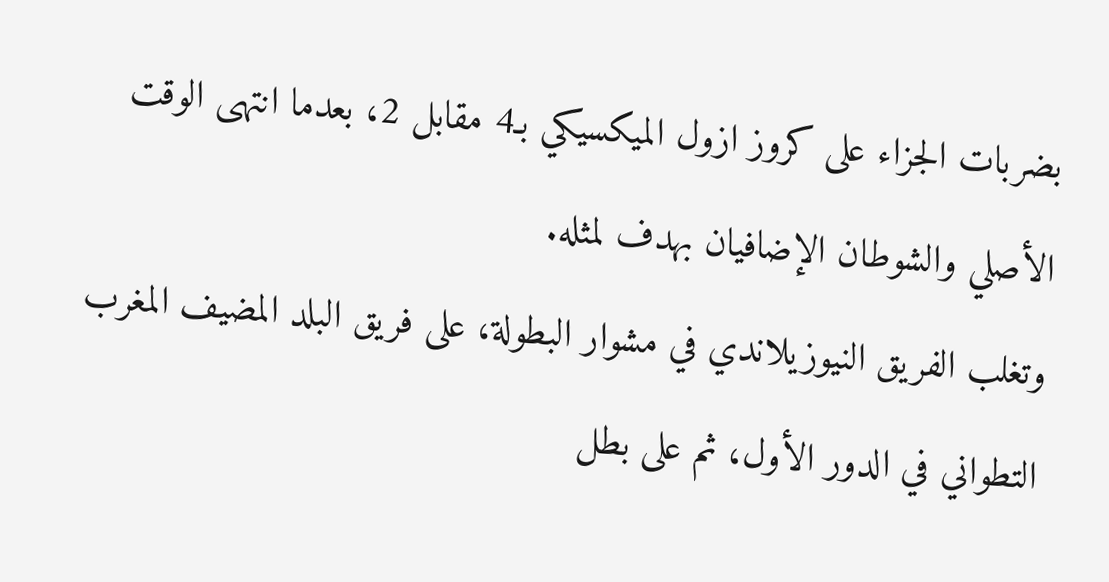بضربات الجزاء على كروز ازول الميكسيكي بـ4 مقابل 2، بعدما انتهى الوقت الأصلي والشوطان الإضافيان بهدف لمثله.
وتغلب الفريق النيوزيلاندي في مشوار البطولة، على فريق البلد المضيف المغرب التطواني في الدور الأول، ثم على بطل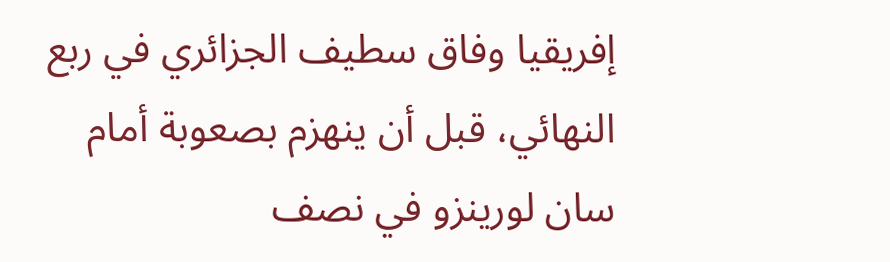إفريقيا وفاق سطيف الجزائري في ربع النهائي، قبل أن ينهزم بصعوبة أمام سان لورينزو في نصف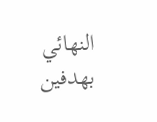النهائي بهدفين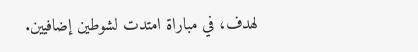لهدف، في مباراة امتدت لشوطين إضافيين.